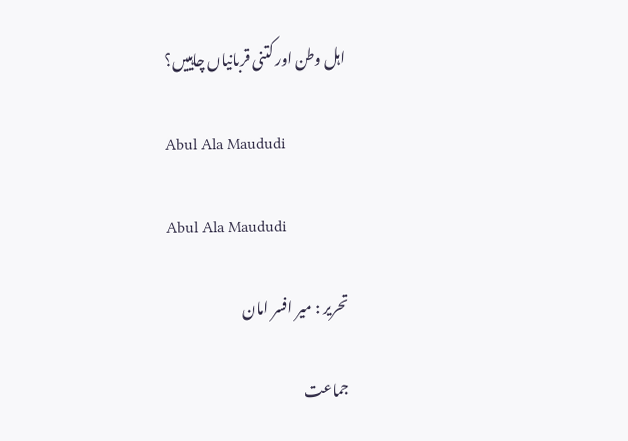اہل وطن اور کتنی قربانیاں چاہییں؟

Abul Ala Maududi

Abul Ala Maududi

تحریر : میر افسر امان

جماعت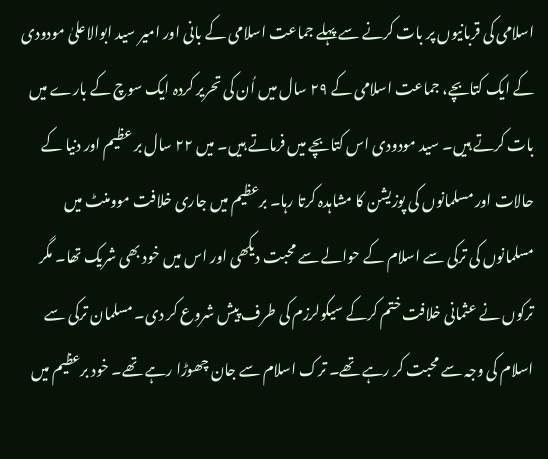اسلامی کی قربانیوں پر بات کرنے سے پہلے جماعت اسلامی کے بانی اور امیر سید ابوالاعلیٰ مودودی کے ایک کتابچے، جماعت اسلامی کے ٢٩ سال میں اُن کی تحریر کردہ ایک سوچ کے بارے میں بات کرتے ہیں۔ سید مودودی اس کتابچے میں فرماتے ہیں۔ میں ٢٢ سال بر عظیم اور دنیا کے حالات اور مسلمانوں کی پوزیشن کا مشاہدہ کرتا رہا۔ برعظیم میں جاری خلافت موومنٹ میں مسلمانوں کی ترکی سے اسلام کے حوالے سے محبت دیکھی اور اس میں خود بھی شریک تھا۔ مگر ترکوں نے عثمانی خلافت ختم کرکے سیکولرزم کی طرف پیش شروع کر دی۔ مسلمان ترکی سے اسلام کی وجہ سے محبت کر رہے تھے۔ ترک اسلام سے جان چھوڑا رہے تھے۔ خود برعظیم میں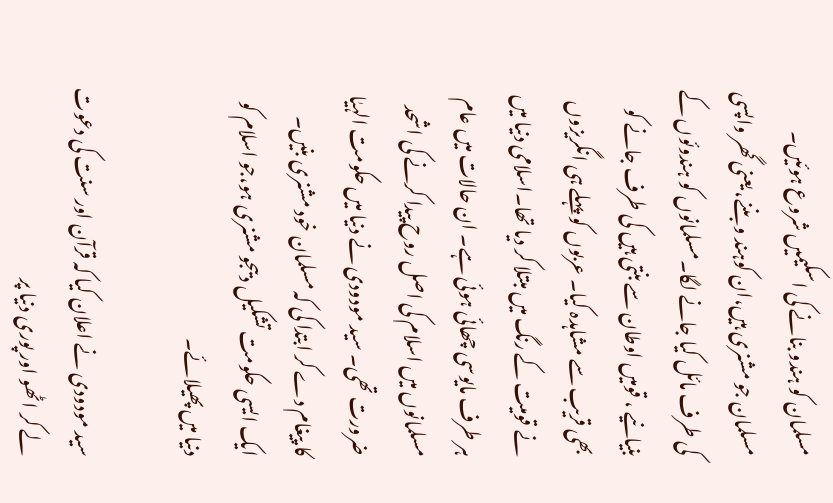مسلمان کو ہندو بنانے کی اسکیمیں شروع ہوئیں۔ مسلمان جو مشنری ہیں،ان کوہند و بننے، یعنی گھر واپسی کی طرف مائل کیا جانے لگا۔مسلمانوں کو ہندوئوں کے بنیانیے ، قومیں اوطان سے بنتی ہیں کی طرف جانے کو بھی قریب سے مشاہدہ کیا۔ عربوں کو پہلے ہی انگریزوں نے قومیت کے رنگ میں مبتلا کر دیا تھا۔اسلامی دنیا میں ہر طرف مایوسی چھائی ہوئی ہے۔ ان حالات میں عام مسلمانوں میں اسلام کی اصل روح پیدا کرنے کی اشحد ضرورت تھی۔ سید مودودی نے دنیا میں حکومت الہیٰا کا پیغام دے کر ابتدا کی کہ مسلمان خود مشنری بنیں۔ ایک ایسی حکومت تشکیل دیںجو مشنری ہو،جو اسلام کو دنیا میں پھیلائے۔

سید مودودی نے اعلان کیا کہ قرآن اور سنت کی دعوت لے کر اٹھو اور پوری دنیا پر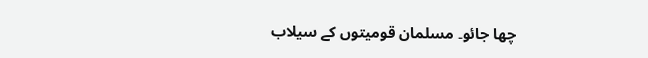چھا جائو۔ مسلمان قومیتوں کے سیلاب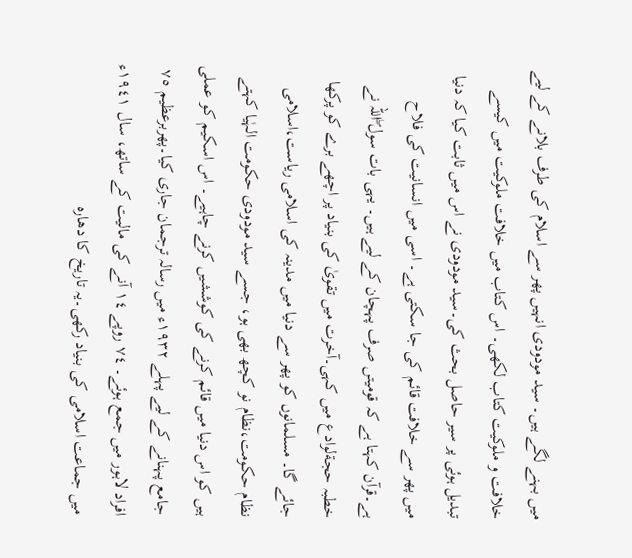میں بہنے لگے ہیں۔ سید مودودی انہیں پھر سے اسلام کی طرف بلانے کے لیے خلافت و ملوکیت کتاب لکھی۔ اس کتاب میں خلافت ملوکیت میں کیسے تبدیل ہوئی پر سیر حاصل بحث کی۔سید مودودی نے اس میں ثابت کیا کہ دنیا میں پھر سے خلافت قائم کی جا سکتی ہے۔ اسی میں انسانیت کی فلاح ہے۔قرآن کہتا ہے کہ قومیتں صرف پہچان کے لیے ہیں۔ یہی بات سول ۖاللہ نے خطبہ حجةلوادع میں کہی۔آخرت میں تقویٰ کی بنیاد پر اچھے برے کو پرکھا جائے گا۔ مسلمانوں کو پھر سے دنیا میں مدینہ کی اسلامی ریاست،اسلامی نظام حکومت،نظام نو کچھ بھی ہو، جسے سید مودودی حکومت الہٰیا کہتے ہیں کو اس دنیا میں قائم کرنے کی کوششیں کرنے چاہیے۔ اس اسکیم کو عملی جامع پہنانے کے لیے پہلے ١٩٣٢ء میں رسالہ ترجمان جاری کیا۔پھربرعظیم ٧٥ افراد لاہور میں جمع ہوئے۔ ٧٤ روپے ١٤ آنے کی مالیت کے ساتھ، سال ١٩٤١ء میں جماعت اسلامی کی بنیاد رکھی۔یہ تاریخ کا دھارہ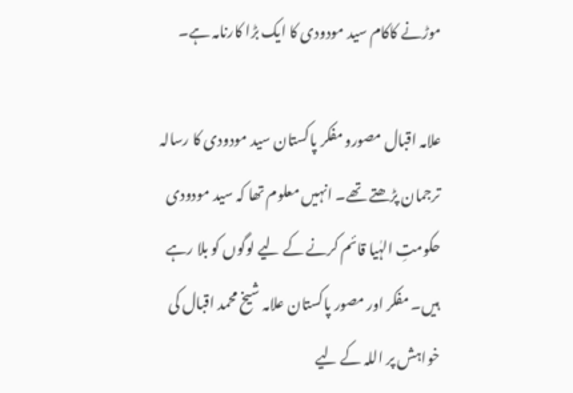موڑنے کاکام سید مودودی کا ایک بڑا کارنامہ ہے۔

علامہ اقبال مصورو مفکر پاکستان سید مودودی کا رسالہ ترجمان پڑھتے تھے۔ انہیں معلوم تھا کہ سید مودودی حکومتِ الہٰیا قائم کرنے کے لیے لوگوں کو بلا رہے ہیں۔ مفکر اور مصور پاکستان علامہ شیخ محمد اقبال کی خواہش پر اللہ کے لیے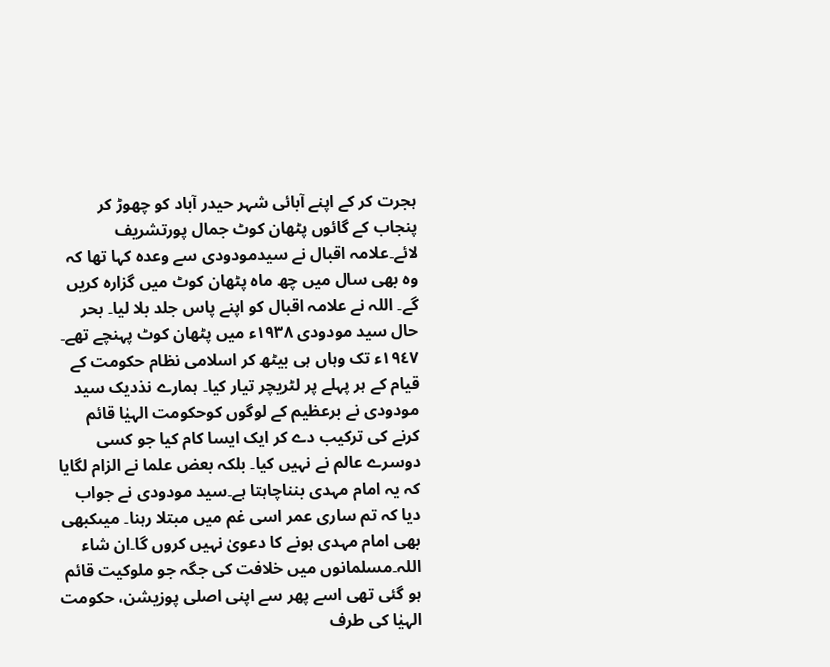ہجرت کر کے اپنے آبائی شہر حیدر آباد کو چھوڑ کر پنجاب کے گائوں پٹھان کوٹ جمال پورتشریف لائے۔علامہ اقبال نے سیدمودودی سے وعدہ کہا تھا کہ وہ بھی سال میں چھ ماہ پٹھان کوٹ میں گزارہ کریں گے۔ اللہ نے علامہ اقبال کو اپنے پاس جلد بلا لیا۔ بحر حال سید مودودی ١٩٣٨ء میں پٹھان کوٹ پہنچے تھے۔ ١٩٤٧ء تک وہاں ہی بیٹھ کر اسلامی نظام حکومت کے قیام کے ہر پہلے پر لٹریچر تیار کیا۔ ہمارے نذدیک سید مودودی نے برعظیم کے لوگوں کوحکومت الہیٰا قائم کرنے کی ترکیب دے کر ایک ایسا کام کیا جو کسی دوسرے عالم نے نہیں کیا۔ بلکہ بعض علما نے الزام لگایا کہ یہ امام مہدی بنناچاہتا ہے۔سید مودودی نے جواب دیا کہ تم ساری عمر اسی غم میں مبتلا رہنا۔ میںکبھی بھی امام مہدی ہونے کا دعویٰ نہیں کروں گا۔ان شاء اللہ۔مسلمانوں میں خلافت کی جگہ جو ملوکیت قائم ہو گئی تھی اسے پھر سے اپنی اصلی پوزیشن، حکومت الہیٰا کی طرف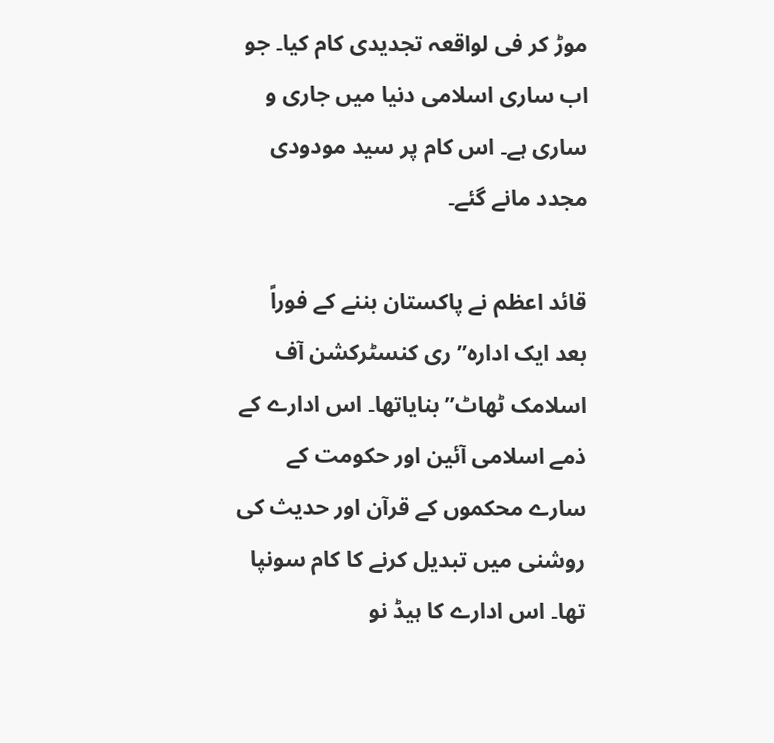موڑ کر فی لواقعہ تجدیدی کام کیا۔ جو اب ساری اسلامی دنیا میں جاری و ساری ہے۔ اس کام پر سید مودودی مجدد مانے گئے۔

قائد اعظم نے پاکستان بننے کے فوراً بعد ایک ادارہ” ری کنسٹرکشن آف اسلامک ٹھاٹ” بنایاتھا۔ اس ادارے کے ذمے اسلامی آئین اور حکومت کے سارے محکموں کے قرآن اور حدیث کی روشنی میں تبدیل کرنے کا کام سونپا تھا۔ اس ادارے کا ہیڈ نو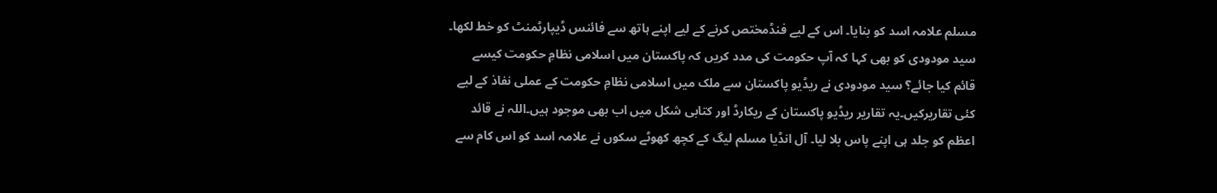مسلم علامہ اسد کو بنایا۔ اس کے لیے فنڈمختص کرنے کے لیے اپنے ہاتھ سے فائنس ڈیپارٹمنٹ کو خط لکھا۔ سید مودودی کو بھی کہا کہ آپ حکومت کی مدد کریں کہ پاکستان میں اسلامی نظامِ حکومت کیسے قائم کیا جائے؟ سید مودودی نے ریڈیو پاکستان سے ملک میں اسلامی نظامِ حکومت کے عملی نفاذ کے لیے کئی تقاریرکیں۔یہ تقاریر ریڈیو پاکستان کے ریکارڈ اور کتابی شکل میں اب بھی موجود ہیں۔اللہ نے قائد اعظم کو جلد ہی اپنے پاس بلا لیا۔ آل انڈیا مسلم لیگ کے کچھ کھوٹے سکوں نے علامہ اسد کو اس کام سے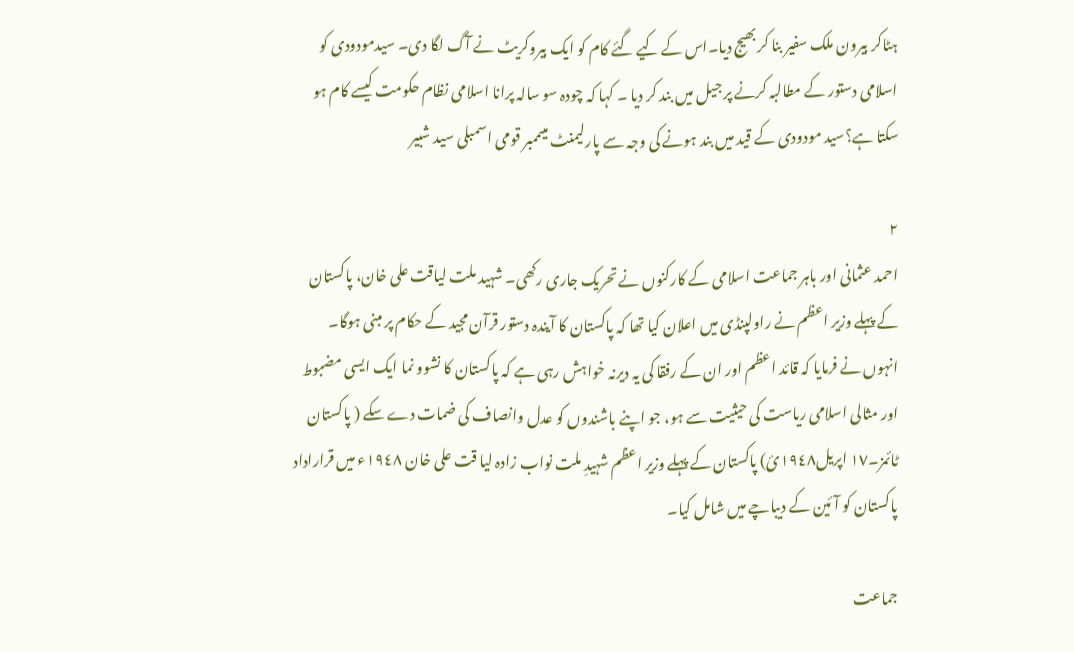ہٹاکر بیرون ملک سفیر بنا کر بھیج دیا۔اس کے کیے گئے کام کو ایک بیروکریٹ نے آگ لگا دی۔ سیدمودودی کو اسلامی دستور کے مطالبہ کرنے پر جیل میں بند کر دیا ۔ کہا کہ چودہ سو سالہ پرانا اسلامی نظام حکومت کیسے کام ہو سکتا ہے؟سید مودودی کے قید میں بند ہونے کی وجہ سے پارلیمنٹ میںممبر قومی اسمبلی سید شبیر

٢
احمد عثمانی اور باہر جماعت اسلامی کے کارکنوں نے تحریک جاری رکھی۔ شہید ملت لیاقت علی خان، پاکستان کے پہلے وزیر اعظم نے راولپنڈی میں اعلان کیا تھا کہ پاکستان کا آیندہ دستور قرآن مجید کے حکام پر مبنی ہوگا۔ انہوں نے فرمایا کہ قائد اعظم اور ان کے رفقا کی یہ دیرنہ خواہش رہی ہے کہ پاکستان کا نشوو نما ایک ایسی مضبوط اور مثالی اسلامی ریاست کی حیثیت سے ہو، جو اپنے باشندوں کو عدل وانصاف کی ضمات دے سکے ( پاکستان ٹائمز۔١٧ اپریل١٩٤٨ئ) پاکستان کے پہلے وزیر اعظم شہیدِ ملت نواب زادہ لیا قت علی خان ١٩٤٨ء میں قراراداد پاکستان کو آئین کے دیباچے میں شامل کیا۔

جماعت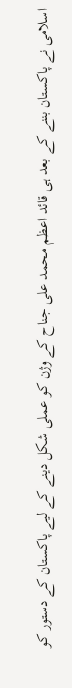اسلامی نے پاکستان بننے کے بعد ہی قائد اعظم محمد علی جناح کے وژن کو عملی شکل دینے کے لیے پاکستان کے دستور کو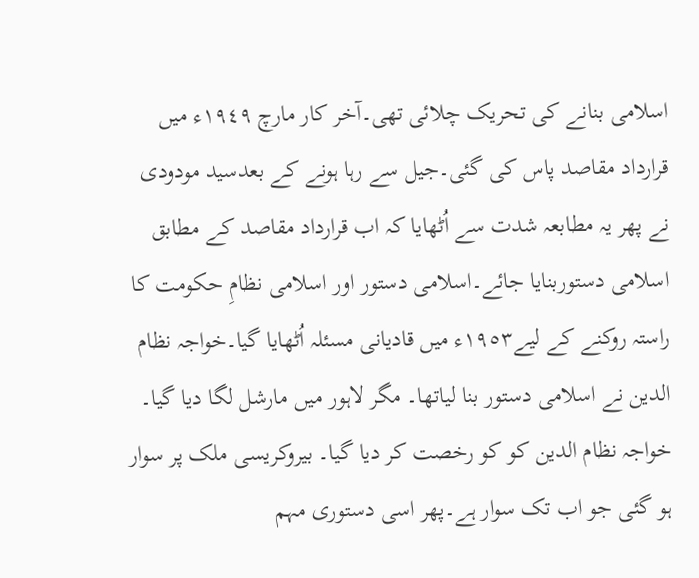اسلامی بنانے کی تحریک چلائی تھی۔آخر کار مارچ ١٩٤٩ء میں قرارداد مقاصد پاس کی گئی۔جیل سے رہا ہونے کے بعدسید مودودی نے پھر یہ مطابعہ شدت سے اُٹھایا کہ اب قرارداد مقاصد کے مطابق اسلامی دستوربنایا جائے۔اسلامی دستور اور اسلامی نظامِ حکومت کا راستہ روکنے کے لیے١٩٥٣ء میں قادیانی مسئلہ اُٹھایا گیا۔خواجہ نظام الدین نے اسلامی دستور بنا لیاتھا۔ مگر لاہور میں مارشل لگا دیا گیا۔ خواجہ نظام الدین کو کو رخصت کر دیا گیا۔ بیروکریسی ملک پر سوار ہو گئی جو اب تک سوار ہے۔پھر اسی دستوری مہم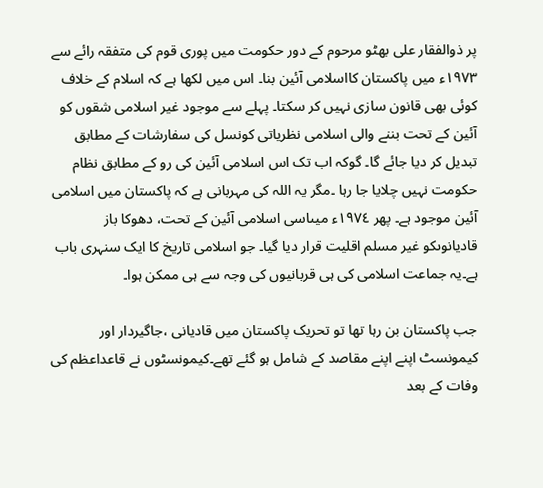پر ذوالفقار علی بھٹو مرحوم کے دور حکومت میں پوری قوم کی متفقہ رائے سے ١٩٧٣ء میں پاکستان کااسلامی آئین بنا۔ اس میں لکھا ہے کہ اسلام کے خلاف کوئی بھی قانون سازی نہیں کر سکتا۔ پہلے سے موجود غیر اسلامی شقوں کو آئین کے تحت بننے والی اسلامی نظریاتی کونسل کی سفارشات کے مطابق تبدیل کر دیا جائے گا۔ گوکہ اب تک اس اسلامی آئین کی رو کے مطابق نظام حکومت نہیں چلایا جا رہا ۔مگر یہ اللہ کی مہربانی ہے کہ پاکستان میں اسلامی آئین موجود ہے۔ پھر ١٩٧٤ء میںاسی اسلامی آئین کے تحت، دھوکا باز قادیانوںکو غیر مسلم اقلیت قرار دیا گیا۔ جو اسلامی تاریخ کا ایک سنہری باب ہے۔یہ جماعت اسلامی کی ہی قربانیوں کی وجہ سے ہی ممکن ہوا۔

جب پاکستان بن رہا تھا تو تحریک پاکستان میں قادیانی ،جاگیردار اور کیمونسٹ اپنے اپنے مقاصد کے شامل ہو گئے تھے۔کیمونسٹوں نے قاعداعظم کی وفات کے بعد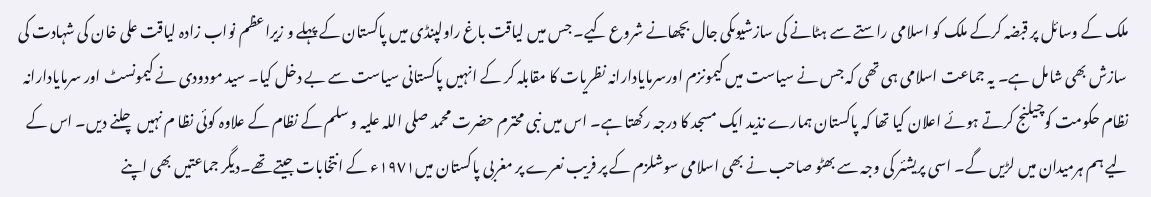ملک کے وسائل پر قبضہ کرکے ملک کو اسلامی راستے سے ہٹانے کی سازشیوںکی جال بچھانے شروع کیے۔ جس میں لیاقت باغ راولپنڈی میں پاکستان کے پہلے و زیراعظم نواب زادہ لیاقت علی خان کی شہادت کی سازش بھی شامل ہے۔ یہ جماعت اسلامی ہی تھی کہ جس نے سیاست میں کیمونزم اورسرمایادارانہ نظریات کا مقابلہ کر کے انہیں پاکستانی سیاست سے بے دخل کیا۔ سید مودودی نے کیمونسٹ اور سرمایادارانہ نظام حکومت کوچیلنج کرتے ہوئے اعلان کیا تھا کہ پاکستان ہمارے نذید ایک مسجد کا درجہ رکھتا ہے۔ اس میں نبی محترم حضرت محمد صلی اللہ علیہ و سلم کے نظام کے علاوہ کوئی نظا م نہیں چلنے دیں۔ اس کے لیے ہم ہرمیدان میں لڑیں گے۔ اسی پریشئر کی وجہ سے بھٹو صاحب نے بھی اسلامی سوشلزم کے پر فریب نعرے پر مغربی پاکستان میں١٩٧١ء کے انتخابات جیتے تھے۔دیگر جماعتیں بھی اپنے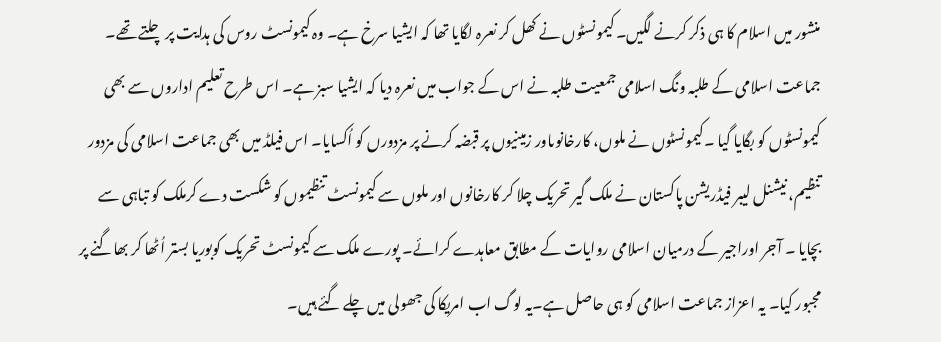منشور میں اسلام کا ہی ذکر کرنے لگیں۔ کیمونسٹوں نے کھل کر نعرہ لگایا تھا کہ ایشیا سرخ ہے۔ وہ کیمونسٹ روس کی ہدایت پر چلتے تھے۔ جماعت اسلامی کے طلبہ ونگ اسلامی جمعیت طلبہ نے اس کے جواب میں نعرہ دیا کہ ایشیا سبز ہے۔ اس طرح تعلیم اداروں سے بھی کیمونسٹوں کو بگایا گیا ۔کیمونسٹوں نے ملوں، کارخانوںاور زمینیوں پر قبضہ کرنے پر مزدورں کو اُکسایا۔ اس فیلڈ میں بھی جماعت اسلامی کی مزدور تنظیم، نیشنل لیبر فیڈریشن پاکستان نے ملک گیر تحریک چلا کر کارخانوں اور ملوں سے کیمونسٹ تنظیموں کو شکست دے کرملک کو تباہی سے بچایا ۔ آجر اوراجیر کے درمیان اسلامی روایات کے مطابق معاہدے کرائے۔ پورے ملک سے کیمونسٹ تحریک کوبوریا بستر اُٹھا کر بھاگنے پر مجبور کیا۔ یہ اعزاز جماعت اسلامی کو ہی حاصل ہے۔یہ لوگ اب امریکا کی جھولی میں چلے گئے ہیں۔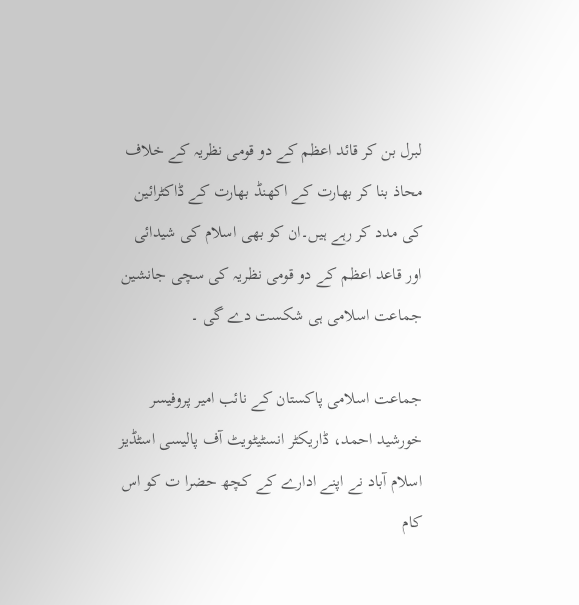لبرل بن کر قائد اعظم کے دو قومی نظریہ کے خلاف محاذ بنا کر بھارت کے اکھنڈ بھارت کے ڈاکٹرائین کی مدد کر رہے ہیں۔ان کو بھی اسلام کی شیدائی اور قاعد اعظم کے دو قومی نظریہ کی سچی جانشین جماعت اسلامی ہی شکست دے گی ۔

جماعت اسلامی پاکستان کے نائب امیر پروفیسر خورشید احمد، ڈاریکٹر انسٹیٹویٹ آف پالیسی اسٹڈیز اسلام آباد نے اپنے ادارے کے کچھ حضرا ت کو اس کام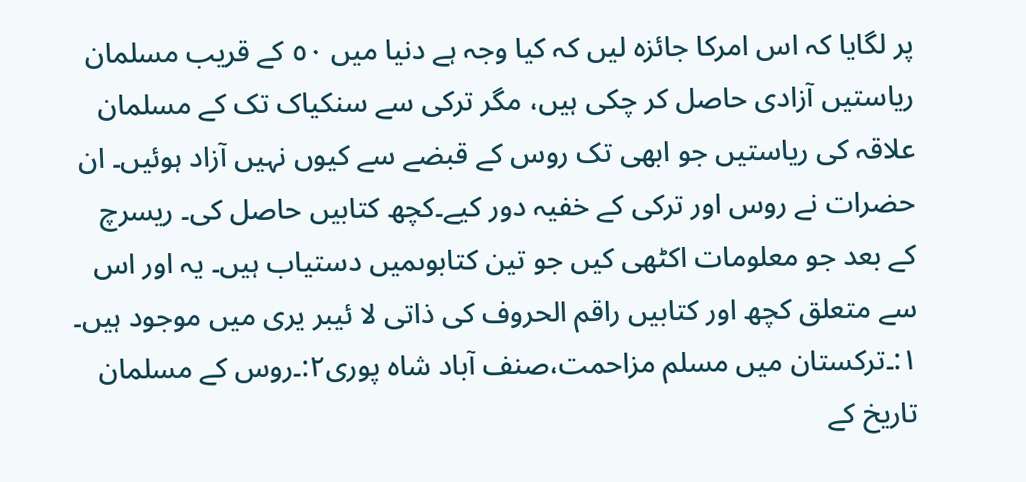پر لگایا کہ اس امرکا جائزہ لیں کہ کیا وجہ ہے دنیا میں ٥٠ کے قریب مسلمان ریاستیں آزادی حاصل کر چکی ہیں، مگر ترکی سے سنکیاک تک کے مسلمان علاقہ کی ریاستیں جو ابھی تک روس کے قبضے سے کیوں نہیں آزاد ہوئیں۔ ان حضرات نے روس اور ترکی کے خفیہ دور کیے۔کچھ کتابیں حاصل کی۔ ریسرچ کے بعد جو معلومات اکٹھی کیں جو تین کتابوںمیں دستیاب ہیں۔ یہ اور اس سے متعلق کچھ اور کتابیں راقم الحروف کی ذاتی لا ئیبر یری میں موجود ہیں۔ ١:۔ترکستان میں مسلم مزاحمت،صنف آباد شاہ پوری٢:۔روس کے مسلمان تاریخ کے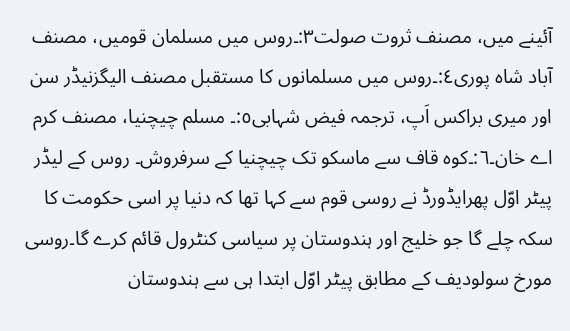آئینے میں، مصنف ثروت صولت٣:۔روس میں مسلمان قومیں، مصنف آباد شاہ پوری٤:۔روس میں مسلمانوں کا مستقبل مصنف الیگزنیڈر سن اور میری براکس اَپ، ترجمہ فیض شہابی٥:۔ مسلم چیچنیا، مصنف کرم اے خان۔٦:۔کوہ قاف سے ماسکو تک چیچنیا کے سرفروش۔ روس کے لیڈر پیٹر اوّل پھرایڈورڈ نے روسی قوم سے کہا تھا کہ دنیا پر اسی حکومت کا سکہ چلے گا جو خلیج اور ہندوستان پر سیاسی کنٹرول قائم کرے گا۔روسی مورخ سولودیف کے مطابق پیٹر اوّل ابتدا ہی سے ہندوستان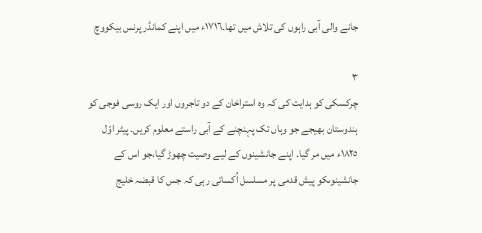جانے والی آبی راہوں کی تلاش میں تھا۔١٧١٦ء میں اپنے کمانڈر پرنس بیکووچ

٣
چرکسکی کو ہدایت کی کہ وہ استراخان کے دو تاجروں اور ایک روسی فوجی کو ہندوستان بھیجے جو وہاں تک پہنچنے کے آبی راستے معلوم کریں۔ پیٹر اوّل ١٨٢٥ء میں مر گیا۔ اپنے جانشینوں کے لیے وصیت چھوڑ گیا،جو اس کے جانشینوںکو پیش قدمی پر مسلسل اُکساتی رہی کہ جس کا قبضہ خلیج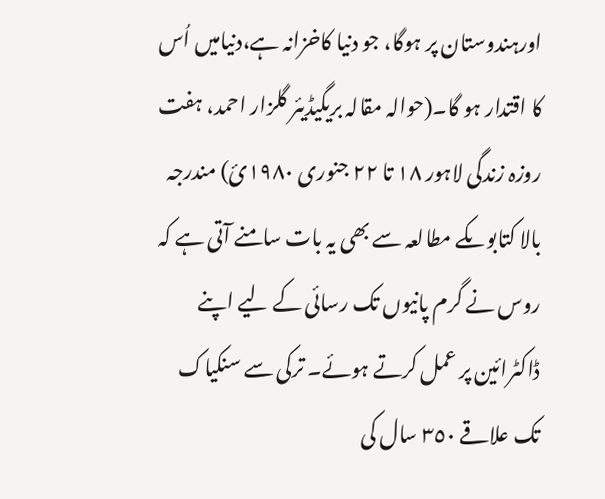اورہندوستان پر ہوگا، جو دنیا کاخزانہ ہے،دنیامیں اُس کا اقتدار ہو گا۔(حوالہ مقالہ بریگیڈیئر گلزار احمد، ہفت روزہ زندگی لاہور ١٨ تا ٢٢ جنوری ١٩٨٠ئ) مندرجہ بالا کتابوںکے مطالعہ سے بھی یہ بات سامنے آتی ہے کہ روس نے گرم پانیوں تک رسائی کے لیے اپنے ڈاکٹرائین پر عمل کرتے ہوئے۔ ترکی سے سنکیاک تک علاقے ٣٥٠ سال کی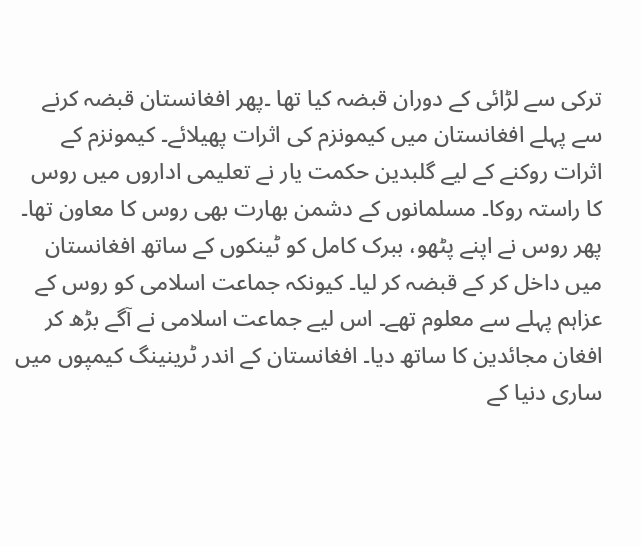ترکی سے لڑائی کے دوران قبضہ کیا تھا ۔پھر افغانستان قبضہ کرنے سے پہلے افغانستان میں کیمونزم کی اثرات پھیلائے۔ کیمونزم کے اثرات روکنے کے لیے گلبدین حکمت یار نے تعلیمی اداروں میں روس کا راستہ روکا۔ مسلمانوں کے دشمن بھارت بھی روس کا معاون تھا۔ پھر روس نے اپنے پٹھو، ببرک کامل کو ٹینکوں کے ساتھ افغانستان میں داخل کر کے قبضہ کر لیا۔ کیونکہ جماعت اسلامی کو روس کے عزاہم پہلے سے معلوم تھے۔ اس لیے جماعت اسلامی نے آگے بڑھ کر افغان مجائدین کا ساتھ دیا۔ افغانستان کے اندر ٹرینینگ کیمپوں میں ساری دنیا کے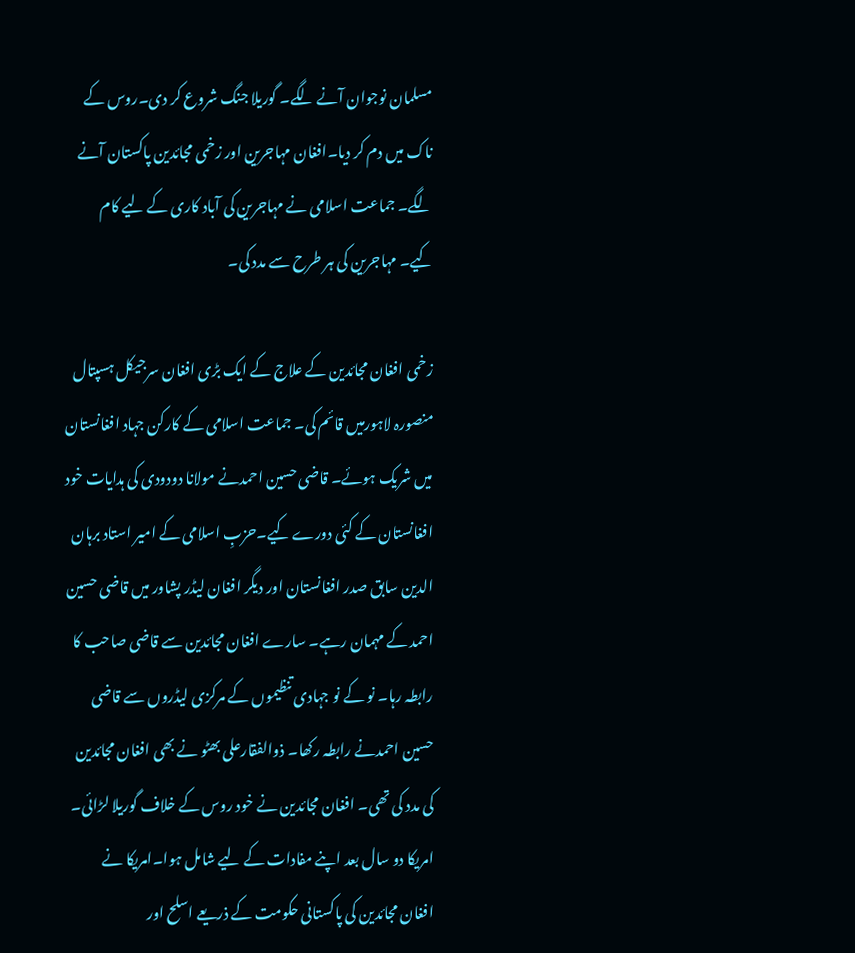مسلمان نوجوان آنے لگے۔ گوریلا جنگ شروع کر دی۔روس کے ناک میں دم کر دیا۔افغان مہاجرین اور زخمی مجائدین پاکستان آنے لگے۔ جماعت اسلامی نے مہاجرین کی آباد کاری کے لیے کام کیے۔ مہاجرین کی ہر طرح سے مدد کی۔

زخمی افغان مجائدین کے علاج کے ایک بڑی افغان سرجیکل ہسپتال منصورہ لاہورمیں قائم کی۔ جماعت اسلامی کے کارکن جہاد افغانستان میں شریک ہوئے۔ قاضی حسین احمدنے مولانا دودودی کی ہدایات خود افغانستان کے کئی دورے کیے۔حزبِ اسلامی کے امیر استاد برہان الدین سابق صدر افغانستان اور دیگر افغان لیڈر پشاور میں قاضی حسین احمد کے مہمان رہے۔ سارے افغان مجائدین سے قاضی صاحب کا رابطہ رہا۔ نو کے نو جہادی تنظیموں کے مرکزی لیڈروں سے قاضی حسین احمدنے رابطہ رکھا۔ ذوالفقارعلی بھٹو نے بھی افغان مجائدین کی مدد کی تھی۔ افغان مجائدین نے خود روس کے خلاف گوریلا لڑائی۔ امریکا دو سال بعد اپنے مفادات کے لیے شامل ہوا۔امریکا نے افغان مجائدین کی پاکستانی حکومت کے ذریعے اسلح اور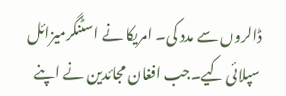ڈالروں سے مدد کی۔ امریکا نے اسٹنگرمیزائل سپلائی کیے۔جب افغان مجائدین نے اپنے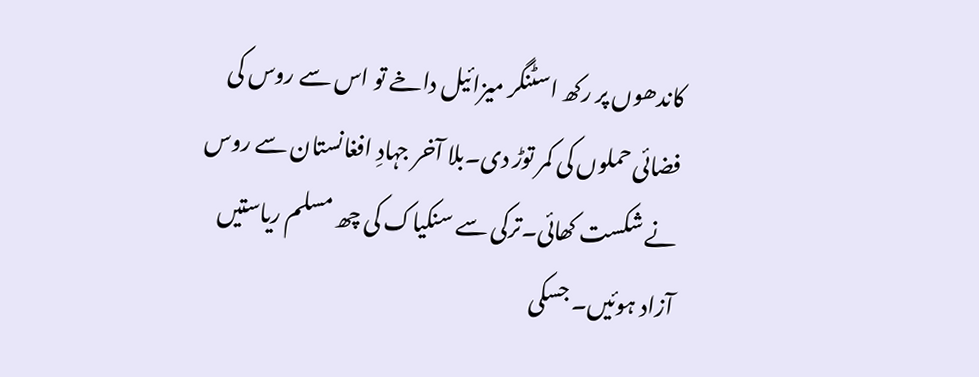کاندھوں پر رکھ اسٹنگر میزائیل داخے تو اس سے روس کی فضائی حملوں کی کمر توڑ دی۔بلا آخر جہادِ افغانستان سے روس نے شکست کھائی۔ترکی سے سنکیاک کی چھ مسلم ریاستیں آزاد ہوئیں۔ جسکی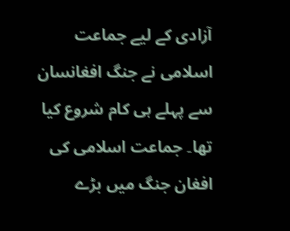آزادی کے لیے جماعت اسلامی نے جنگ افغانسان سے پہلے ہی کام شروع کیا تھا۔ جماعت اسلامی کی افغان جنگ میں بڑے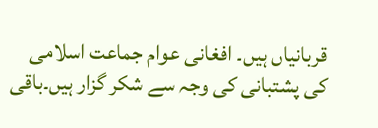قربانیاں ہیں۔ افغانی عوام جماعت اسلامی کی پشتبانی کی وجہ سے شکر گزار ہیں۔باقی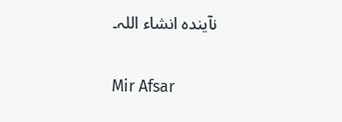نآیندہ انشاء اللہ۔

Mir Afsar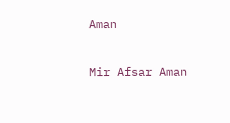Aman

Mir Afsar Aman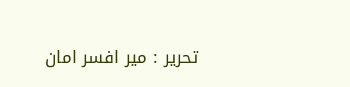تحریر : میر افسر امان